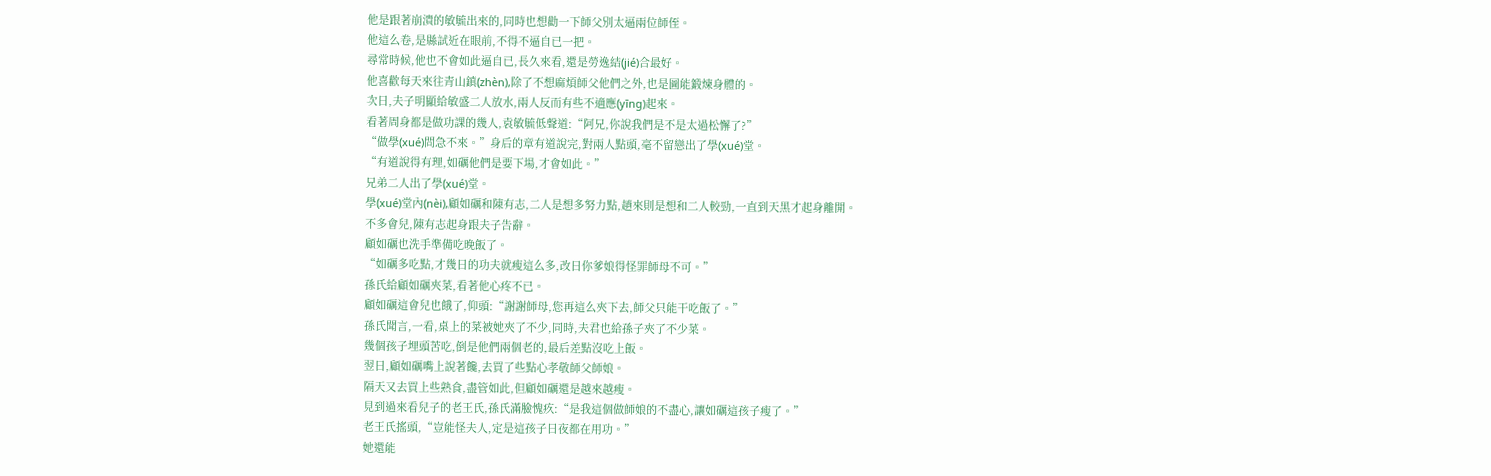他是跟著崩潰的敏毓出來的,同時也想勸一下師父別太逼兩位師侄。
他這么卷,是縣試近在眼前,不得不逼自已一把。
尋常時候,他也不會如此逼自已,長久來看,還是勞逸結(jié)合最好。
他喜歡每天來往青山鎮(zhèn),除了不想麻煩師父他們之外,也是圖能鍛煉身體的。
次日,夫子明顯給敏盛二人放水,兩人反而有些不適應(yīng)起來。
看著周身都是做功課的幾人,袁敏毓低聲道:“阿兄,你說我們是不是太過松懈了?”
“做學(xué)問急不來。”身后的章有道說完,對兩人點頭,毫不留戀出了學(xué)堂。
“有道說得有理,如礪他們是要下場,才會如此。”
兄弟二人出了學(xué)堂。
學(xué)堂內(nèi),顧如礪和陳有志,二人是想多努力點,趙來則是想和二人較勁,一直到天黑才起身離開。
不多會兒,陳有志起身跟夫子告辭。
顧如礪也洗手準備吃晚飯了。
“如礪多吃點,才幾日的功夫就瘦這么多,改日你爹娘得怪罪師母不可。”
孫氏給顧如礪夾菜,看著他心疼不已。
顧如礪這會兒也餓了,仰頭:“謝謝師母,您再這么夾下去,師父只能干吃飯了。”
孫氏聞言,一看,桌上的菜被她夾了不少,同時,夫君也給孫子夾了不少菜。
幾個孩子埋頭苦吃,倒是他們兩個老的,最后差點沒吃上飯。
翌日,顧如礪嘴上說著饞,去買了些點心孝敬師父師娘。
隔天又去買上些熟食,盡管如此,但顧如礪還是越來越瘦。
見到過來看兒子的老王氏,孫氏滿臉愧疚:“是我這個做師娘的不盡心,讓如礪這孩子瘦了。”
老王氏搖頭,“豈能怪夫人,定是這孩子日夜都在用功。”
她還能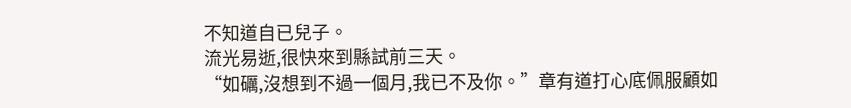不知道自已兒子。
流光易逝,很快來到縣試前三天。
“如礪,沒想到不過一個月,我已不及你。”章有道打心底佩服顧如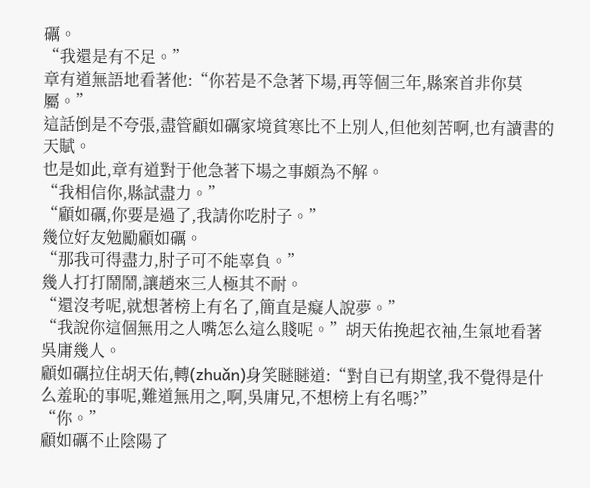礪。
“我還是有不足。”
章有道無語地看著他:“你若是不急著下場,再等個三年,縣案首非你莫屬。”
這話倒是不夸張,盡管顧如礪家境貧寒比不上別人,但他刻苦啊,也有讀書的天賦。
也是如此,章有道對于他急著下場之事頗為不解。
“我相信你,縣試盡力。”
“顧如礪,你要是過了,我請你吃肘子。”
幾位好友勉勵顧如礪。
“那我可得盡力,肘子可不能辜負。”
幾人打打鬧鬧,讓趙來三人極其不耐。
“還沒考呢,就想著榜上有名了,簡直是癡人說夢。”
“我說你這個無用之人嘴怎么這么賤呢。”胡天佑挽起衣袖,生氣地看著吳庸幾人。
顧如礪拉住胡天佑,轉(zhuǎn)身笑瞇瞇道:“對自已有期望,我不覺得是什么羞恥的事呢,難道無用之,啊,吳庸兄,不想榜上有名嗎?”
“你。”
顧如礪不止陰陽了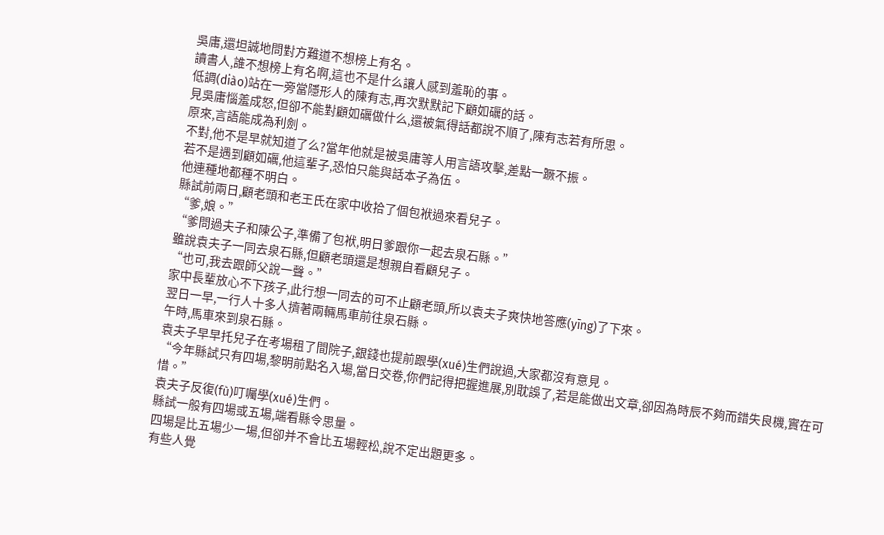吳庸,還坦誠地問對方難道不想榜上有名。
讀書人,誰不想榜上有名啊,這也不是什么讓人感到羞恥的事。
低調(diào)站在一旁當隱形人的陳有志,再次默默記下顧如礪的話。
見吳庸惱羞成怒,但卻不能對顧如礪做什么,還被氣得話都說不順了,陳有志若有所思。
原來,言語能成為利劍。
不對,他不是早就知道了么?當年他就是被吳庸等人用言語攻擊,差點一蹶不振。
若不是遇到顧如礪,他這輩子,恐怕只能與話本子為伍。
他連種地都種不明白。
縣試前兩日,顧老頭和老王氏在家中收拾了個包袱過來看兒子。
“爹,娘。”
“爹問過夫子和陳公子,準備了包袱,明日爹跟你一起去泉石縣。”
雖說袁夫子一同去泉石縣,但顧老頭還是想親自看顧兒子。
“也可,我去跟師父說一聲。”
家中長輩放心不下孩子,此行想一同去的可不止顧老頭,所以袁夫子爽快地答應(yīng)了下來。
翌日一早,一行人十多人擠著兩輛馬車前往泉石縣。
午時,馬車來到泉石縣。
袁夫子早早托兒子在考場租了間院子,銀錢也提前跟學(xué)生們說過,大家都沒有意見。
“今年縣試只有四場,黎明前點名入場,當日交卷,你們記得把握進展,別耽誤了,若是能做出文章,卻因為時辰不夠而錯失良機,實在可惜。”
袁夫子反復(fù)叮囑學(xué)生們。
縣試一般有四場或五場,端看縣令思量。
四場是比五場少一場,但卻并不會比五場輕松,說不定出題更多。
有些人覺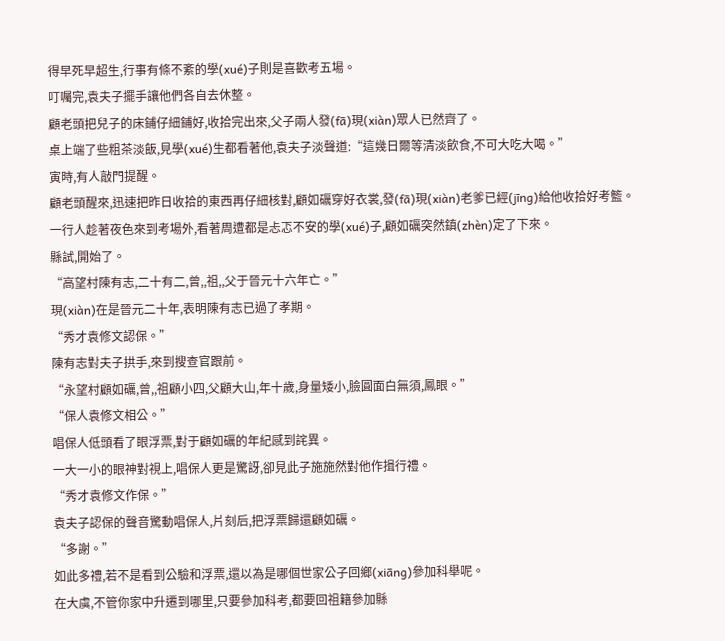得早死早超生,行事有條不紊的學(xué)子則是喜歡考五場。
叮囑完,袁夫子擺手讓他們各自去休整。
顧老頭把兒子的床鋪仔細鋪好,收拾完出來,父子兩人發(fā)現(xiàn)眾人已然齊了。
桌上端了些粗茶淡飯,見學(xué)生都看著他,袁夫子淡聲道:“這幾日爾等清淡飲食,不可大吃大喝。”
寅時,有人敲門提醒。
顧老頭醒來,迅速把昨日收拾的東西再仔細核對,顧如礪穿好衣裳,發(fā)現(xiàn)老爹已經(jīng)給他收拾好考籃。
一行人趁著夜色來到考場外,看著周遭都是忐忑不安的學(xué)子,顧如礪突然鎮(zhèn)定了下來。
縣試,開始了。
“高望村陳有志,二十有二,曾,,祖,,父于晉元十六年亡。”
現(xiàn)在是晉元二十年,表明陳有志已過了孝期。
“秀才袁修文認保。”
陳有志對夫子拱手,來到搜查官跟前。
“永望村顧如礪,曾,,祖顧小四,父顧大山,年十歲,身量矮小,臉圓面白無須,鳳眼。”
“保人袁修文相公。”
唱保人低頭看了眼浮票,對于顧如礪的年紀感到詫異。
一大一小的眼神對視上,唱保人更是驚訝,卻見此子施施然對他作揖行禮。
“秀才袁修文作保。”
袁夫子認保的聲音驚動唱保人,片刻后,把浮票歸還顧如礪。
“多謝。”
如此多禮,若不是看到公驗和浮票,還以為是哪個世家公子回鄉(xiāng)參加科舉呢。
在大虞,不管你家中升遷到哪里,只要參加科考,都要回祖籍參加縣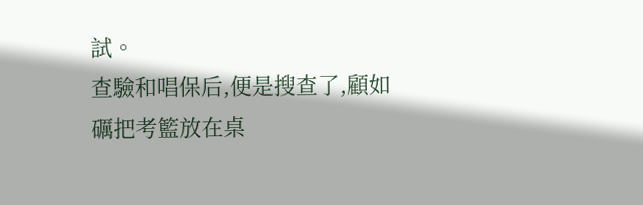試。
查驗和唱保后,便是搜查了,顧如礪把考籃放在桌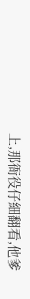上,那衙役仔細翻看,他爹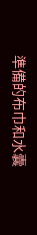準備的布巾和水囊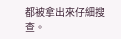都被拿出來仔細搜查。